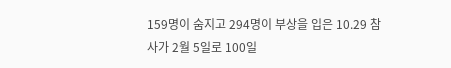159명이 숨지고 294명이 부상을 입은 10.29 참사가 2월 5일로 100일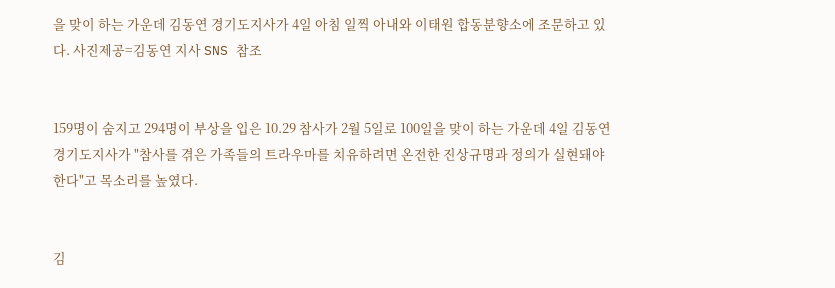을 맞이 하는 가운데 김동연 경기도지사가 4일 아침 일찍 아내와 이태원 합동분향소에 조문하고 있다. 사진제공=김동연 지사 SNS 참조


159명이 숨지고 294명이 부상을 입은 10.29 참사가 2월 5일로 100일을 맞이 하는 가운데 4일 김동연 경기도지사가 "참사를 겪은 가족들의 트라우마를 치유하려면 온전한 진상규명과 정의가 실현돼야 한다"고 목소리를 높였다.


김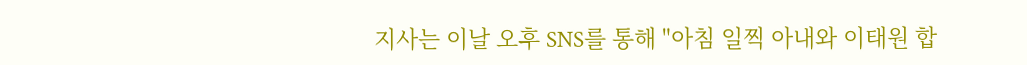지사는 이날 오후 SNS를 통해 "아침 일찍 아내와 이태원 합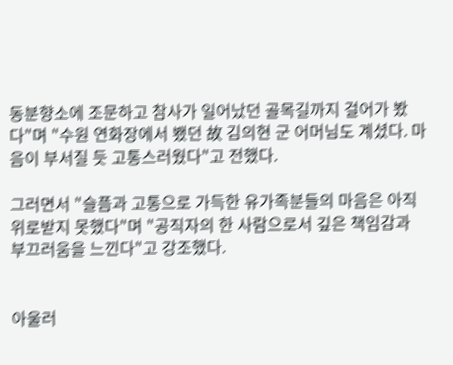동분향소에 조문하고 참사가 일어났던 골목길까지 걸어가 봤다"며 "수원 연화장에서 뵀던 故 김의현 군 어머님도 계셨다. 마음이 부서질 듯 고통스러웠다"고 전했다.

그러면서 "슬픔과 고통으로 가득한 유가족분들의 마음은 아직 위로받지 못했다"며 "공직자의 한 사람으로서 깊은 책임감과 부끄러움을 느낀다"고 강조했다.


아울러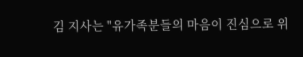김 지사는 "유가족분들의 마음이 진심으로 위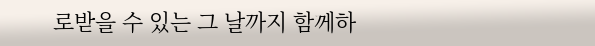로받을 수 있는 그 날까지 함께하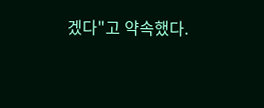겠다"고 약속했다.